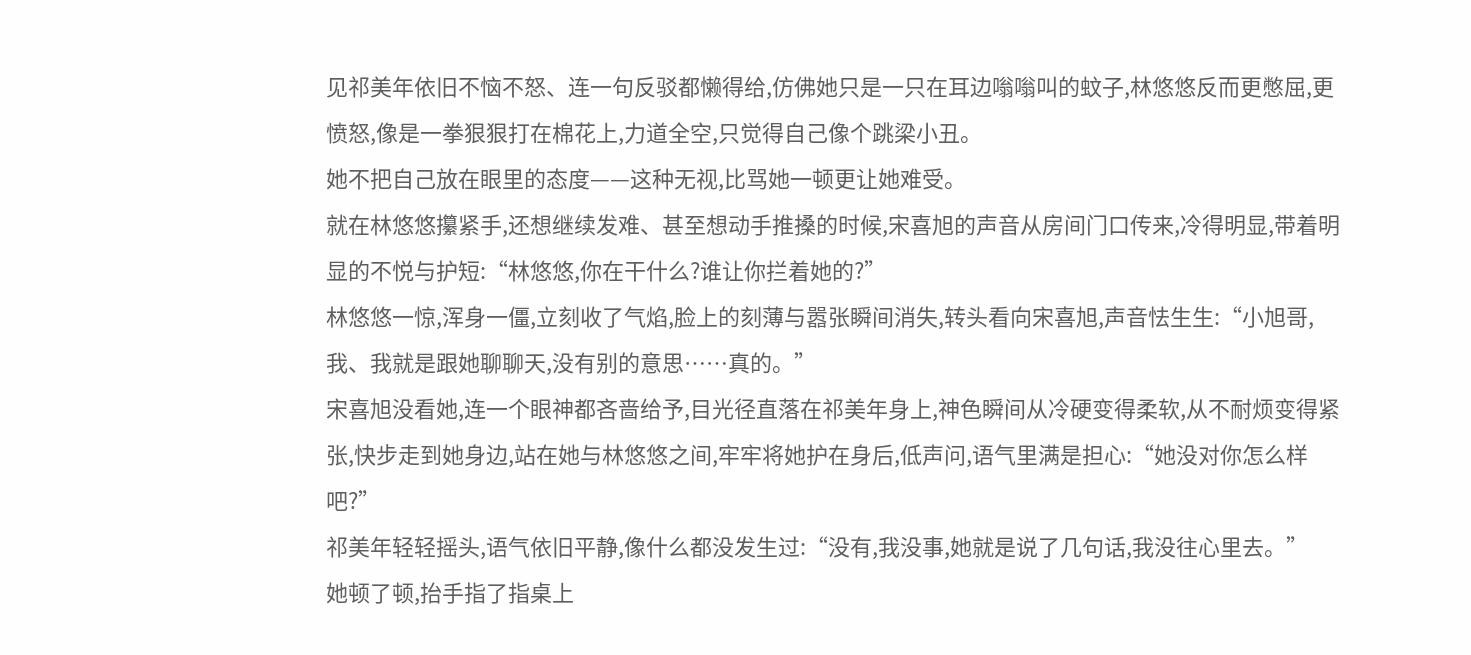见祁美年依旧不恼不怒、连一句反驳都懒得给,仿佛她只是一只在耳边嗡嗡叫的蚊子,林悠悠反而更憋屈,更愤怒,像是一拳狠狠打在棉花上,力道全空,只觉得自己像个跳梁小丑。
她不把自己放在眼里的态度——这种无视,比骂她一顿更让她难受。
就在林悠悠攥紧手,还想继续发难、甚至想动手推搡的时候,宋喜旭的声音从房间门口传来,冷得明显,带着明显的不悦与护短:“林悠悠,你在干什么?谁让你拦着她的?”
林悠悠一惊,浑身一僵,立刻收了气焰,脸上的刻薄与嚣张瞬间消失,转头看向宋喜旭,声音怯生生:“小旭哥,我、我就是跟她聊聊天,没有别的意思……真的。”
宋喜旭没看她,连一个眼神都吝啬给予,目光径直落在祁美年身上,神色瞬间从冷硬变得柔软,从不耐烦变得紧张,快步走到她身边,站在她与林悠悠之间,牢牢将她护在身后,低声问,语气里满是担心:“她没对你怎么样吧?”
祁美年轻轻摇头,语气依旧平静,像什么都没发生过:“没有,我没事,她就是说了几句话,我没往心里去。”
她顿了顿,抬手指了指桌上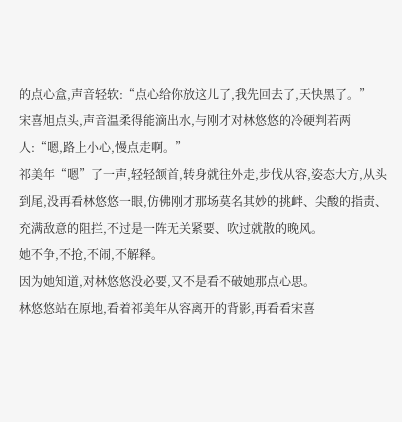的点心盒,声音轻软:“点心给你放这儿了,我先回去了,天快黑了。”
宋喜旭点头,声音温柔得能滴出水,与刚才对林悠悠的冷硬判若两人:“嗯,路上小心,慢点走啊。”
祁美年“嗯”了一声,轻轻颔首,转身就往外走,步伐从容,姿态大方,从头到尾,没再看林悠悠一眼,仿佛刚才那场莫名其妙的挑衅、尖酸的指责、充满敌意的阻拦,不过是一阵无关紧要、吹过就散的晚风。
她不争,不抢,不闹,不解释。
因为她知道,对林悠悠没必要,又不是看不破她那点心思。
林悠悠站在原地,看着祁美年从容离开的背影,再看看宋喜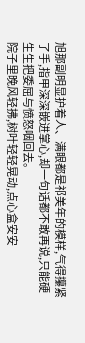旭那副明显护着人、满眼都是祁美年的模样,气得攥紧了手,指甲深深嵌进掌心,却一句话都不敢再说,只能硬生生把委屈与愤怒咽回去。
院子里晚风轻拂,树叶轻轻晃动,点心盒安安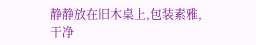静静放在旧木桌上,包装素雅,干净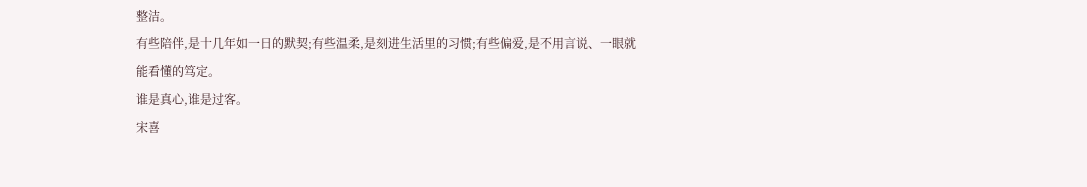整洁。
有些陪伴,是十几年如一日的默契;有些温柔,是刻进生活里的习惯;有些偏爱,是不用言说、一眼就能看懂的笃定。
谁是真心,谁是过客。
宋喜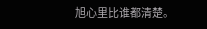旭心里比谁都清楚。